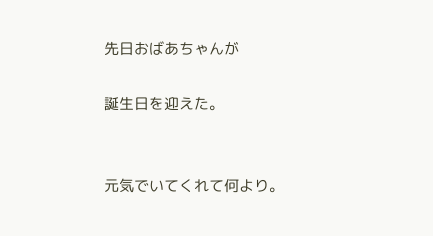先日おばあちゃんが

誕生日を迎えた。


元気でいてくれて何より。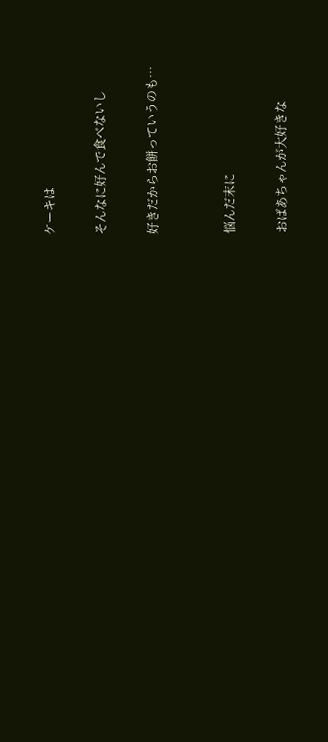ケーキは

そんなに好んで食べないし

好きだからお餅っていうのも…


悩んだ末に

おばあちゃんが大好きな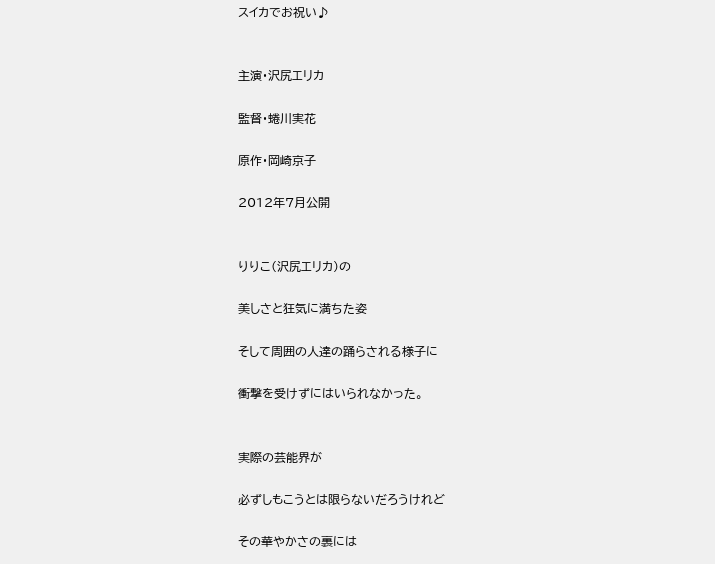スイカでお祝い♪


主演・沢尻エリカ

監督・蜷川実花

原作・岡崎京子

2012年7月公開


りりこ(沢尻エリカ)の

美しさと狂気に満ちた姿

そして周囲の人達の踊らされる様子に

衝撃を受けずにはいられなかった。


実際の芸能界が

必ずしもこうとは限らないだろうけれど

その華やかさの裏には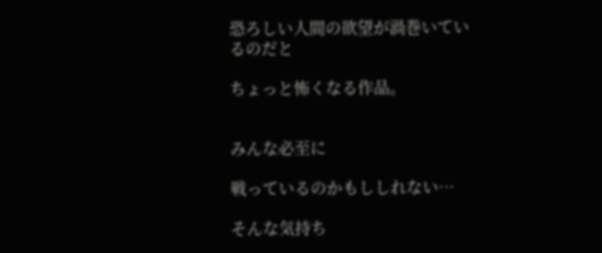恐ろしい人間の欲望が渦巻いているのだと

ちょっと怖くなる作品。


みんな必至に

戦っているのかもししれない…

そんな気持ち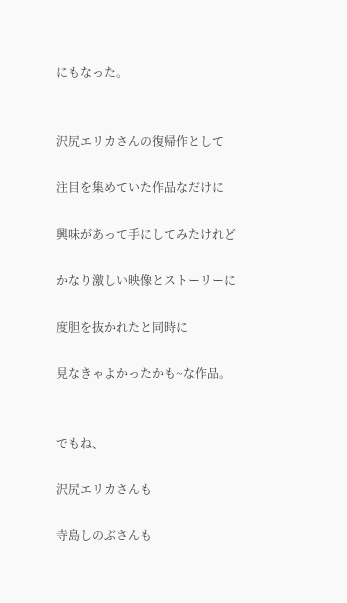にもなった。


沢尻エリカさんの復帰作として

注目を集めていた作品なだけに

興味があって手にしてみたけれど

かなり激しい映像とストーリーに

度胆を抜かれたと同時に

見なきゃよかったかも~な作品。


でもね、

沢尻エリカさんも

寺島しのぶさんも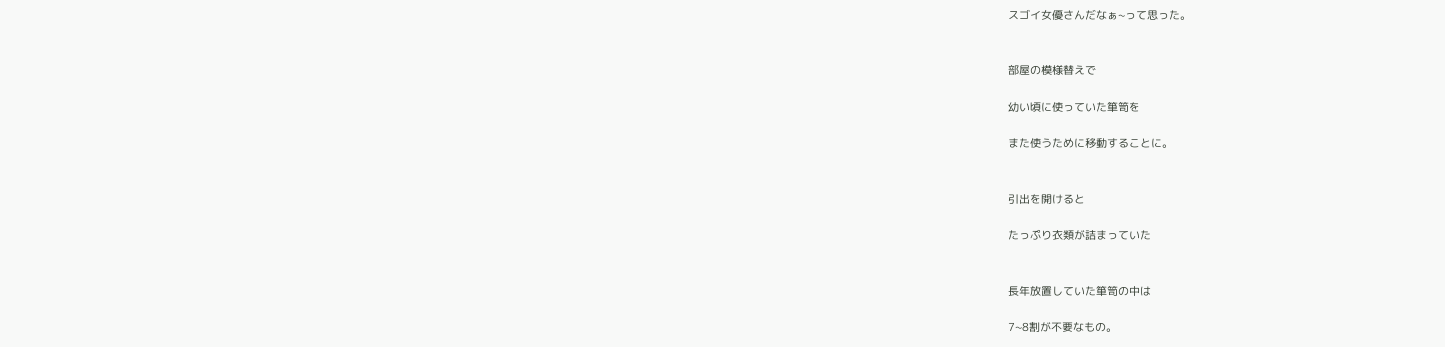スゴイ女優さんだなぁ~って思った。


部屋の模様替えで

幼い頃に使っていた箪笥を

また使うために移動することに。


引出を開けると

たっぷり衣類が詰まっていた


長年放置していた箪笥の中は

7~8割が不要なもの。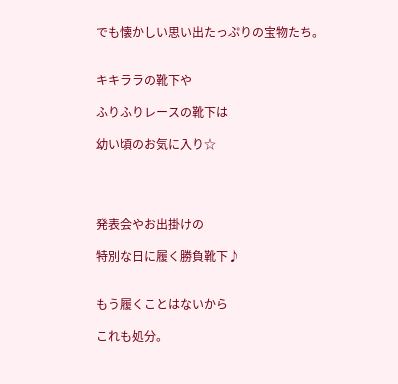でも懐かしい思い出たっぷりの宝物たち。


キキララの靴下や

ふりふりレースの靴下は

幼い頃のお気に入り☆




発表会やお出掛けの

特別な日に履く勝負靴下♪


もう履くことはないから

これも処分。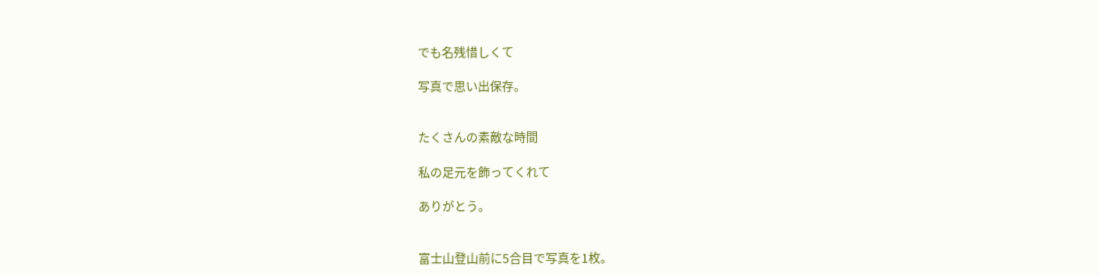でも名残惜しくて

写真で思い出保存。


たくさんの素敵な時間

私の足元を飾ってくれて

ありがとう。


富士山登山前に5合目で写真を1枚。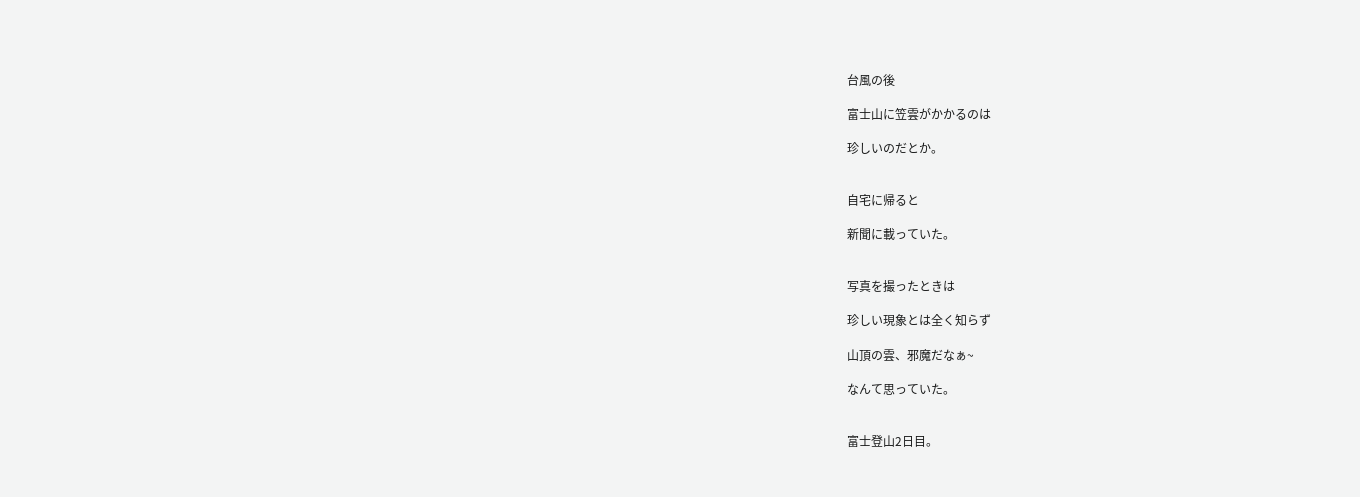台風の後

富士山に笠雲がかかるのは

珍しいのだとか。


自宅に帰ると

新聞に載っていた。


写真を撮ったときは

珍しい現象とは全く知らず

山頂の雲、邪魔だなぁ~

なんて思っていた。


富士登山2日目。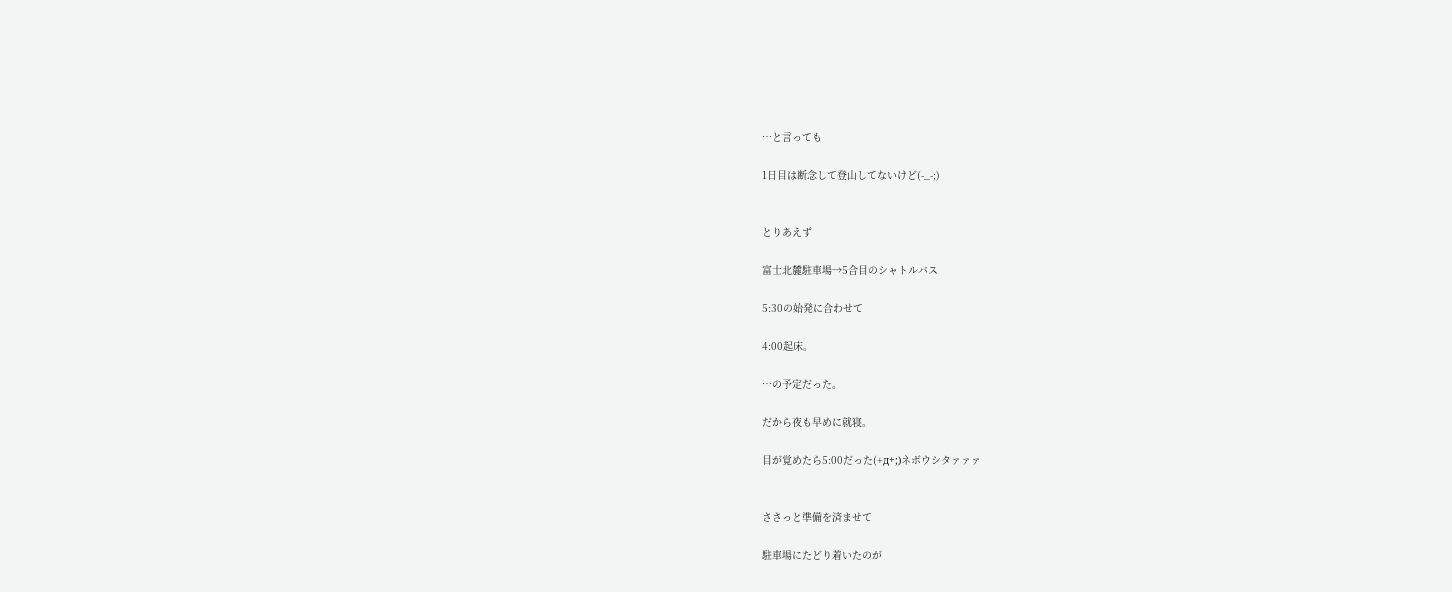…と言っても

1日目は断念して登山してないけど(-_-;)


とりあえず

富士北麓駐車場→5合目のシャトルバス

5:30の始発に合わせて

4:00起床。

…の予定だった。

だから夜も早めに就寝。

目が覚めたら5:00だった(+д+;)ネボウシタァァァ


ささっと準備を済ませて

駐車場にたどり着いたのが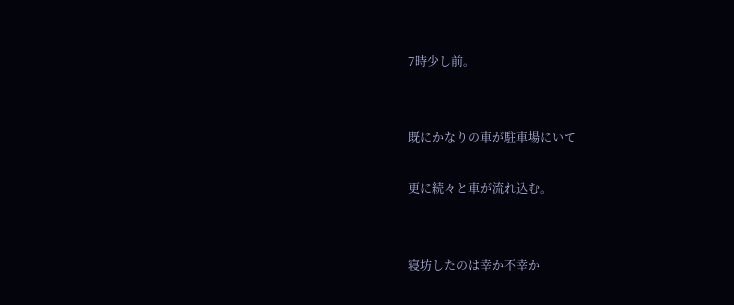7時少し前。


既にかなりの車が駐車場にいて

更に続々と車が流れ込む。


寝坊したのは幸か不幸か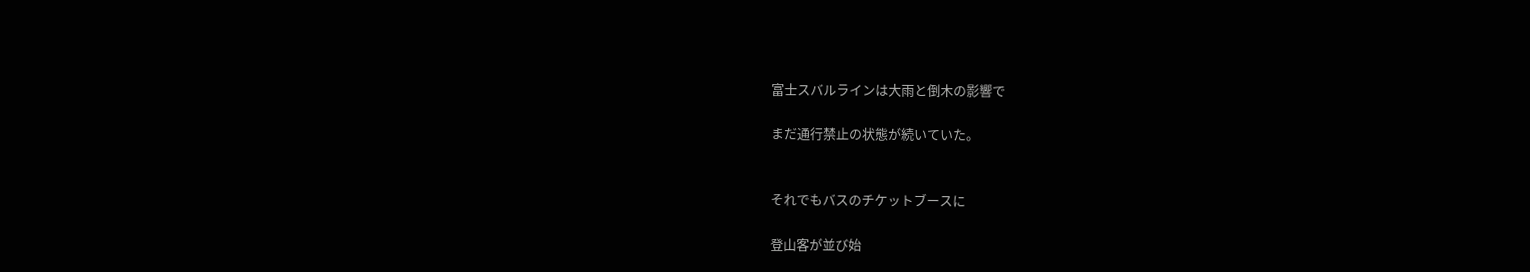富士スバルラインは大雨と倒木の影響で

まだ通行禁止の状態が続いていた。


それでもバスのチケットブースに

登山客が並び始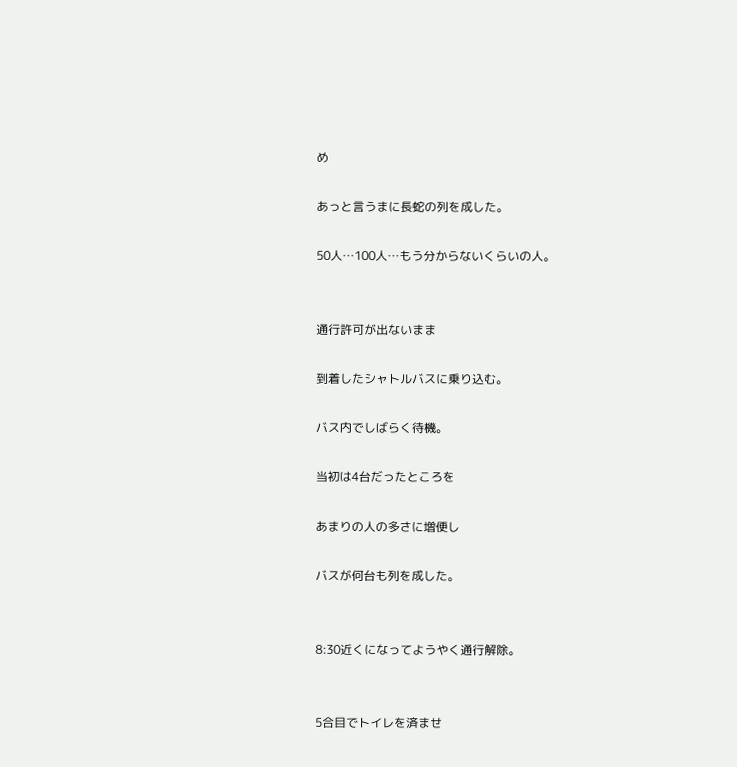め

あっと言うまに長蛇の列を成した。

50人…100人…もう分からないくらいの人。


通行許可が出ないまま

到着したシャトルバスに乗り込む。

バス内でしばらく待機。

当初は4台だったところを

あまりの人の多さに増便し

バスが何台も列を成した。


8:30近くになってようやく通行解除。


5合目でトイレを済ませ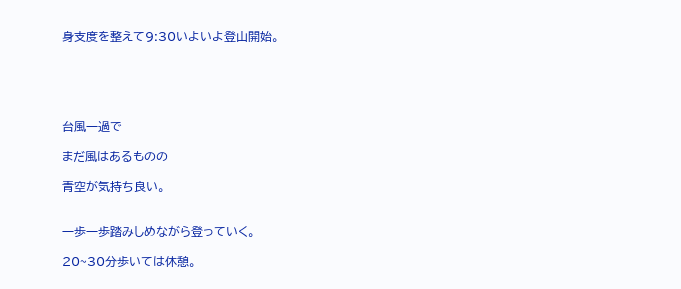身支度を整えて9:30いよいよ登山開始。





台風一過で

まだ風はあるものの

青空が気持ち良い。


一歩一歩踏みしめながら登っていく。

20~30分歩いては休憩。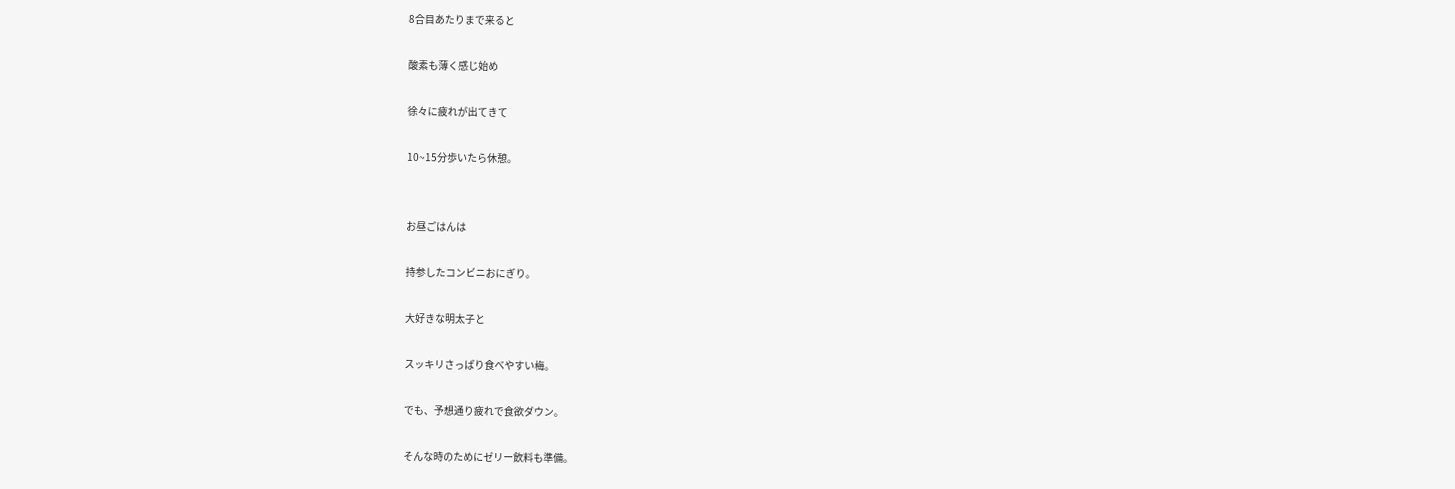8合目あたりまで来ると

酸素も薄く感じ始め

徐々に疲れが出てきて

10~15分歩いたら休憩。


お昼ごはんは

持参したコンビニおにぎり。

大好きな明太子と

スッキリさっぱり食べやすい梅。

でも、予想通り疲れで食欲ダウン。

そんな時のためにゼリー飲料も準備。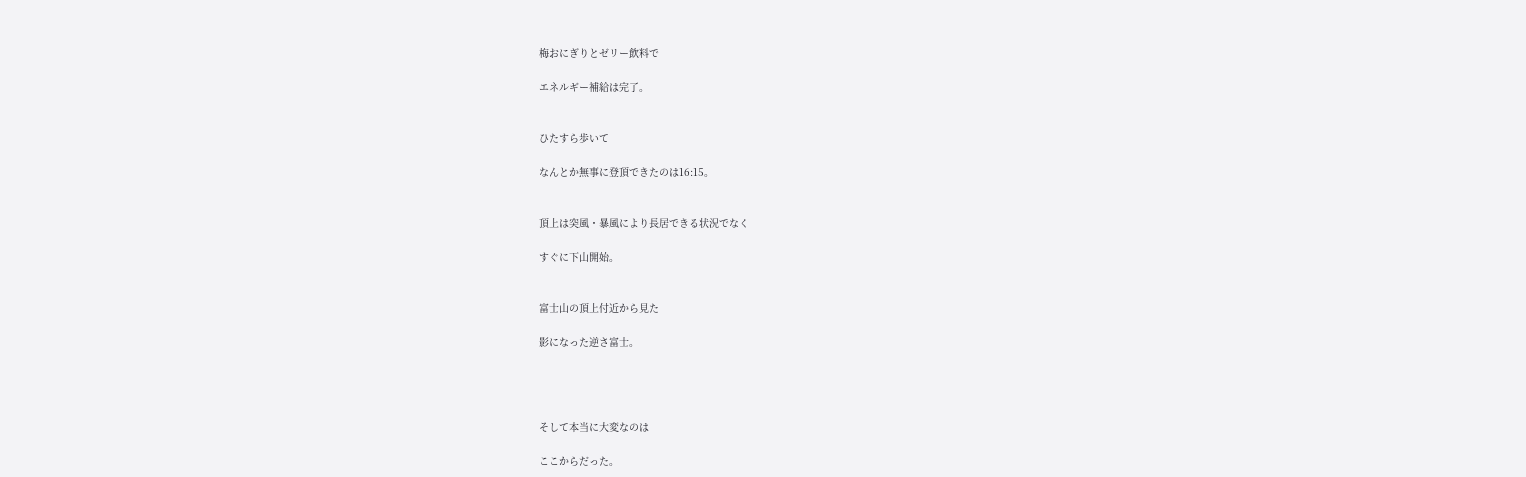梅おにぎりとゼリー飲料で

エネルギー補給は完了。


ひたすら歩いて

なんとか無事に登頂できたのは16:15。


頂上は突風・暴風により長居できる状況でなく

すぐに下山開始。


富士山の頂上付近から見た

影になった逆さ富士。




そして本当に大変なのは

ここからだった。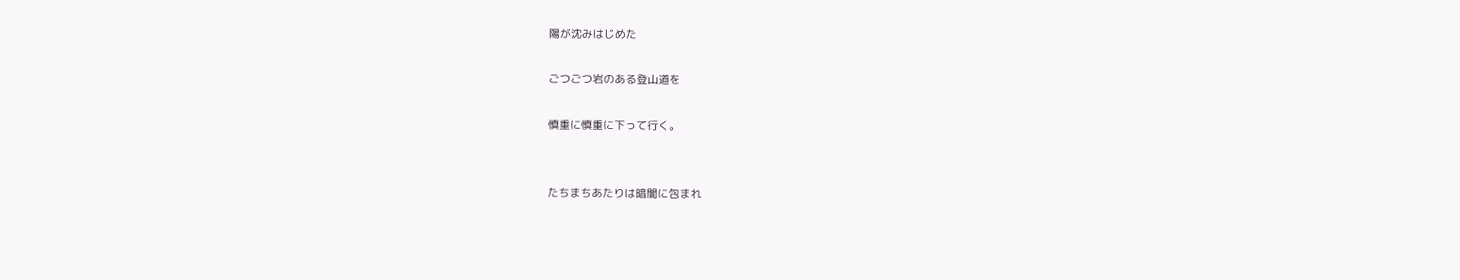陽が沈みはじめた

ごつごつ岩のある登山道を

慎重に慎重に下って行く。


たちまちあたりは暗闇に包まれ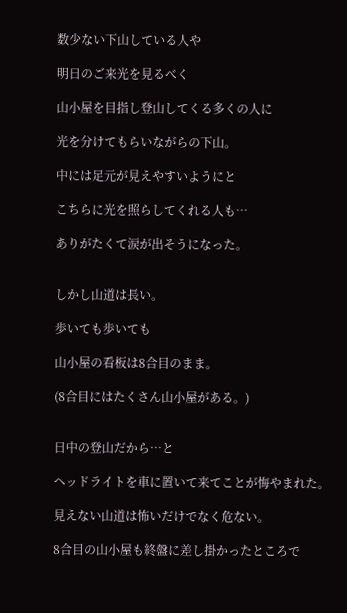数少ない下山している人や

明日のご来光を見るべく

山小屋を目指し登山してくる多くの人に

光を分けてもらいながらの下山。

中には足元が見えやすいようにと

こちらに光を照らしてくれる人も…

ありがたくて涙が出そうになった。


しかし山道は長い。

歩いても歩いても

山小屋の看板は8合目のまま。

(8合目にはたくさん山小屋がある。)


日中の登山だから…と

ヘッドライトを車に置いて来てことが悔やまれた。

見えない山道は怖いだけでなく危ない。

8合目の山小屋も終盤に差し掛かったところで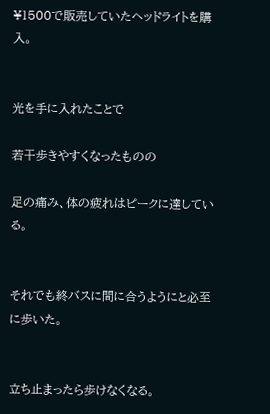¥1500で販売していたヘッドライトを購入。


光を手に入れたことで

若干歩きやすくなったものの

足の痛み、体の疲れはピークに達している。


それでも終バスに間に合うようにと必至に歩いた。


立ち止まったら歩けなくなる。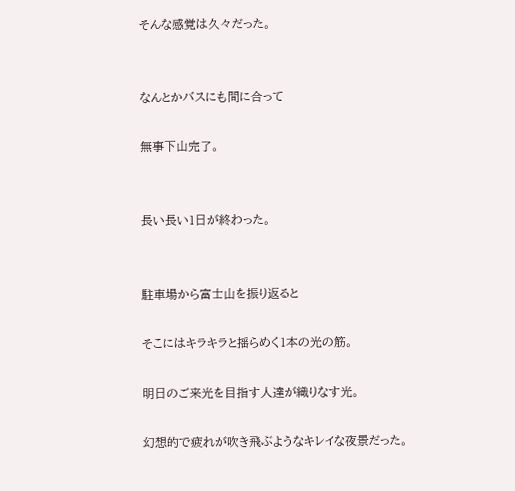そんな感覚は久々だった。


なんとかバスにも間に合って

無事下山完了。


長い長い1日が終わった。


駐車場から富士山を振り返ると

そこにはキラキラと揺らめく1本の光の筋。

明日のご来光を目指す人達が織りなす光。

幻想的で疲れが吹き飛ぶようなキレイな夜景だった。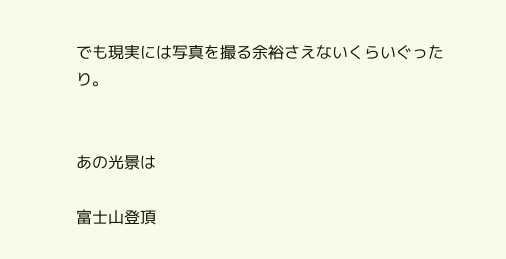でも現実には写真を撮る余裕さえないくらいぐったり。


あの光景は

富士山登頂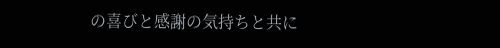の喜びと感謝の気持ちと共に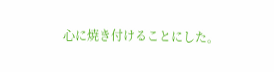心に焼き付けることにした。